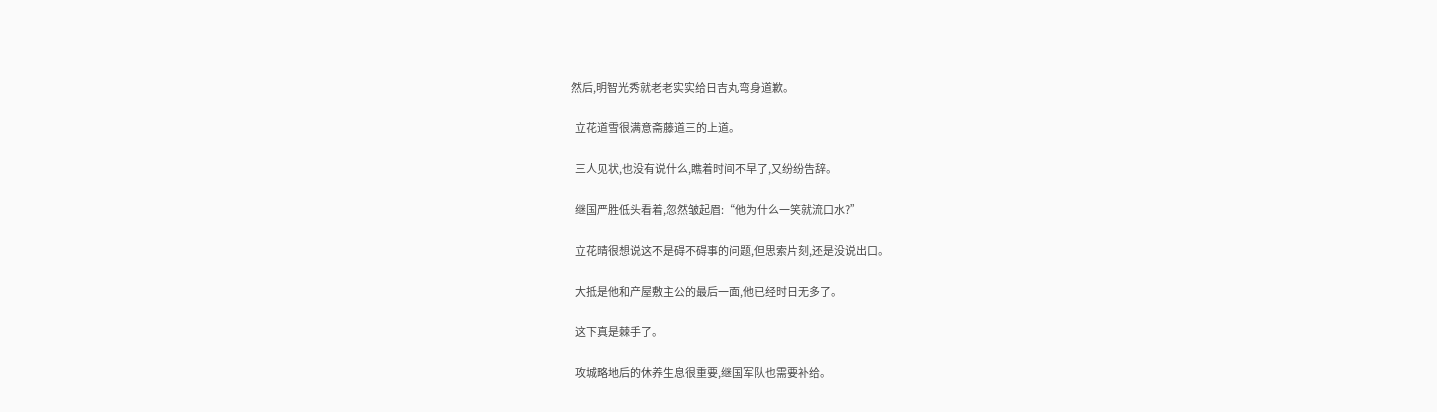然后,明智光秀就老老实实给日吉丸弯身道歉。

  立花道雪很满意斋藤道三的上道。

  三人见状,也没有说什么,瞧着时间不早了,又纷纷告辞。

  继国严胜低头看着,忽然皱起眉:“他为什么一笑就流口水?”

  立花晴很想说这不是碍不碍事的问题,但思索片刻,还是没说出口。

  大抵是他和产屋敷主公的最后一面,他已经时日无多了。

  这下真是棘手了。

  攻城略地后的休养生息很重要,继国军队也需要补给。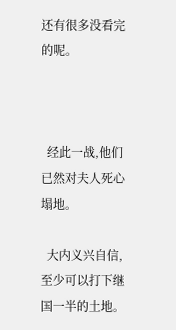还有很多没看完的呢。



  经此一战,他们已然对夫人死心塌地。

  大内义兴自信,至少可以打下继国一半的土地。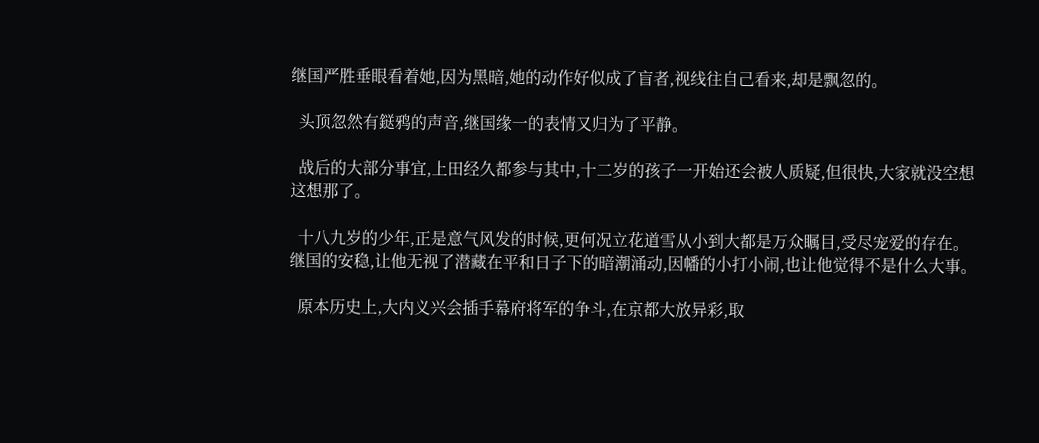继国严胜垂眼看着她,因为黑暗,她的动作好似成了盲者,视线往自己看来,却是飘忽的。

  头顶忽然有鎹鸦的声音,继国缘一的表情又归为了平静。

  战后的大部分事宜,上田经久都参与其中,十二岁的孩子一开始还会被人质疑,但很快,大家就没空想这想那了。

  十八九岁的少年,正是意气风发的时候,更何况立花道雪从小到大都是万众瞩目,受尽宠爱的存在。继国的安稳,让他无视了潜藏在平和日子下的暗潮涌动,因幡的小打小闹,也让他觉得不是什么大事。

  原本历史上,大内义兴会插手幕府将军的争斗,在京都大放异彩,取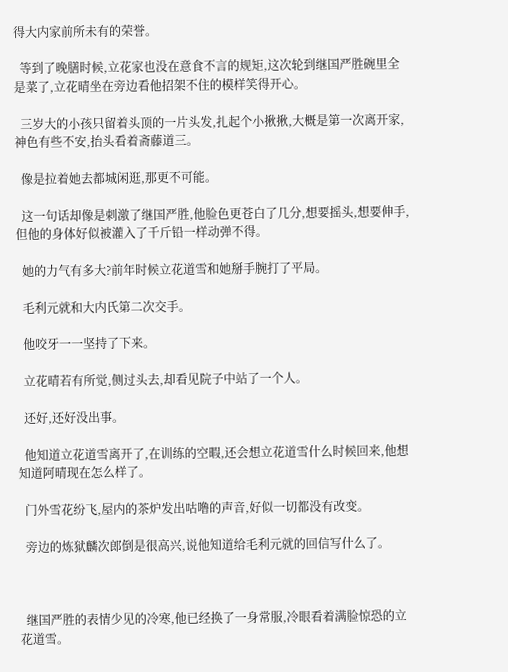得大内家前所未有的荣誉。

  等到了晚膳时候,立花家也没在意食不言的规矩,这次轮到继国严胜碗里全是菜了,立花晴坐在旁边看他招架不住的模样笑得开心。

  三岁大的小孩只留着头顶的一片头发,扎起个小揪揪,大概是第一次离开家,神色有些不安,抬头看着斋藤道三。

  像是拉着她去都城闲逛,那更不可能。

  这一句话却像是刺激了继国严胜,他脸色更苍白了几分,想要摇头,想要伸手,但他的身体好似被灌入了千斤铅一样动弹不得。

  她的力气有多大?前年时候立花道雪和她掰手腕打了平局。

  毛利元就和大内氏第二次交手。

  他咬牙一一坚持了下来。

  立花晴若有所觉,侧过头去,却看见院子中站了一个人。

  还好,还好没出事。

  他知道立花道雪离开了,在训练的空暇,还会想立花道雪什么时候回来,他想知道阿晴现在怎么样了。

  门外雪花纷飞,屋内的茶炉发出咕噜的声音,好似一切都没有改变。

  旁边的炼狱麟次郎倒是很高兴,说他知道给毛利元就的回信写什么了。



  继国严胜的表情少见的冷寒,他已经换了一身常服,冷眼看着满脸惊恐的立花道雪。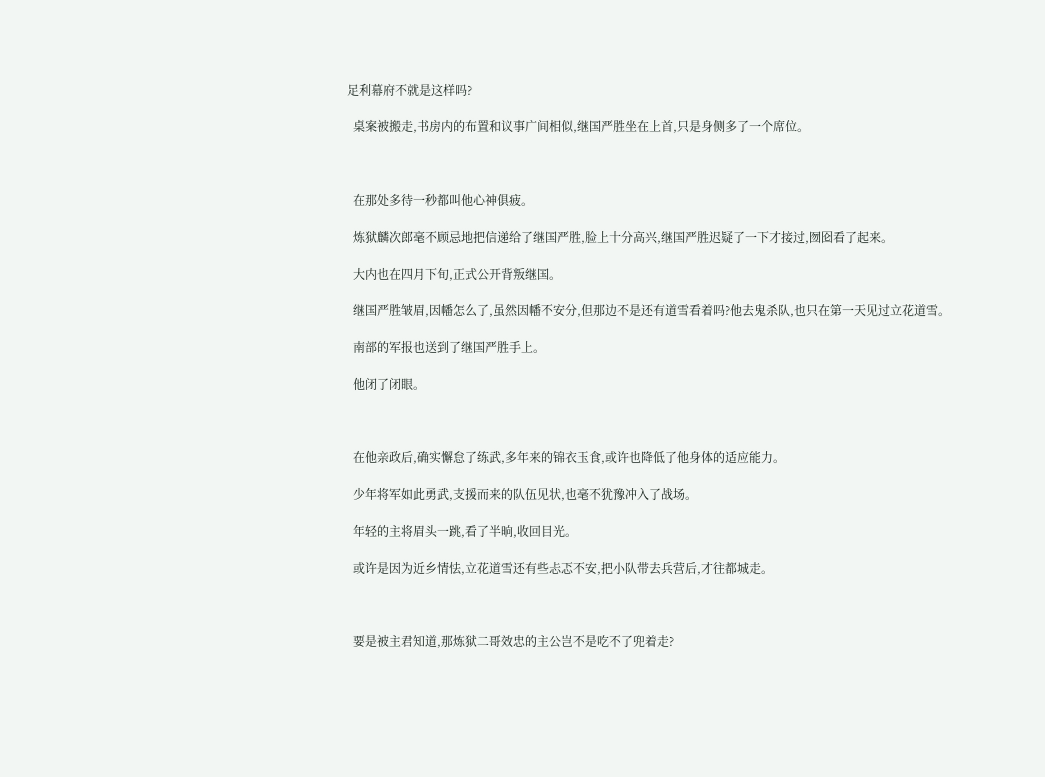足利幕府不就是这样吗?

  桌案被搬走,书房内的布置和议事广间相似,继国严胜坐在上首,只是身侧多了一个席位。



  在那处多待一秒都叫他心神俱疲。

  炼狱麟次郎毫不顾忌地把信递给了继国严胜,脸上十分高兴,继国严胜迟疑了一下才接过,囫囵看了起来。

  大内也在四月下旬,正式公开背叛继国。

  继国严胜皱眉,因幡怎么了,虽然因幡不安分,但那边不是还有道雪看着吗?他去鬼杀队,也只在第一天见过立花道雪。

  南部的军报也送到了继国严胜手上。

  他闭了闭眼。



  在他亲政后,确实懈怠了练武,多年来的锦衣玉食,或许也降低了他身体的适应能力。

  少年将军如此勇武,支援而来的队伍见状,也毫不犹豫冲入了战场。

  年轻的主将眉头一跳,看了半晌,收回目光。

  或许是因为近乡情怯,立花道雪还有些忐忑不安,把小队带去兵营后,才往都城走。



  要是被主君知道,那炼狱二哥效忠的主公岂不是吃不了兜着走?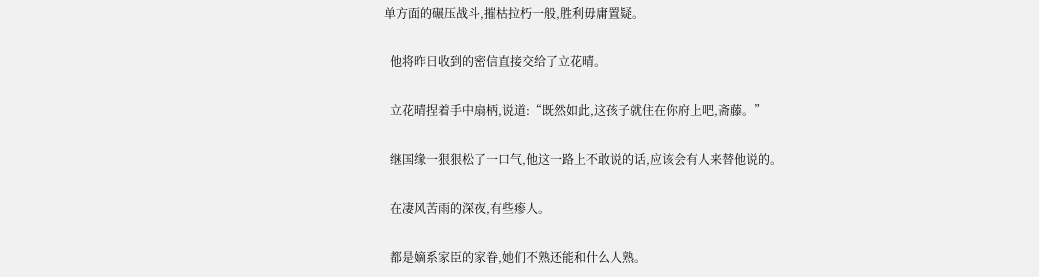单方面的碾压战斗,摧枯拉朽一般,胜利毋庸置疑。

  他将昨日收到的密信直接交给了立花晴。

  立花晴捏着手中扇柄,说道:“既然如此,这孩子就住在你府上吧,斋藤。”

  继国缘一狠狠松了一口气,他这一路上不敢说的话,应该会有人来替他说的。

  在凄风苦雨的深夜,有些瘆人。

  都是嫡系家臣的家眷,她们不熟还能和什么人熟。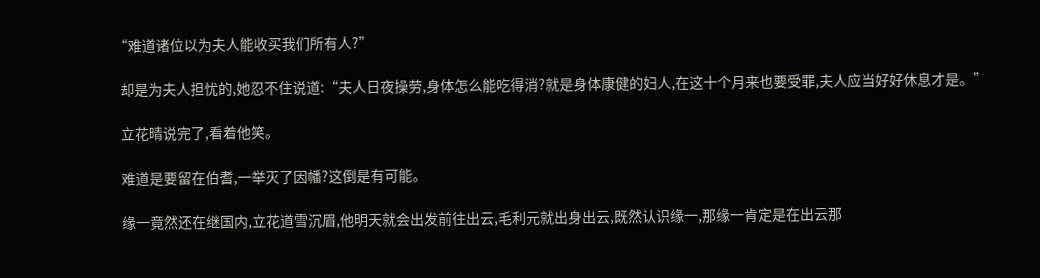“难道诸位以为夫人能收买我们所有人?”

  却是为夫人担忧的,她忍不住说道:“夫人日夜操劳,身体怎么能吃得消?就是身体康健的妇人,在这十个月来也要受罪,夫人应当好好休息才是。”

  立花晴说完了,看着他笑。

  难道是要留在伯耆,一举灭了因幡?这倒是有可能。

  缘一竟然还在继国内,立花道雪沉眉,他明天就会出发前往出云,毛利元就出身出云,既然认识缘一,那缘一肯定是在出云那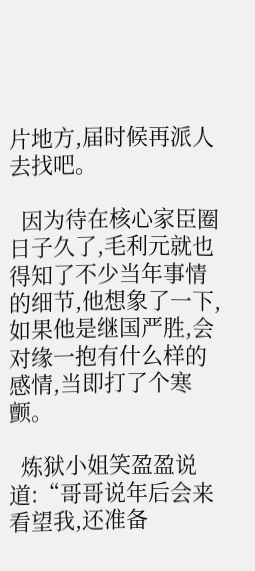片地方,届时候再派人去找吧。

  因为待在核心家臣圈日子久了,毛利元就也得知了不少当年事情的细节,他想象了一下,如果他是继国严胜,会对缘一抱有什么样的感情,当即打了个寒颤。

  炼狱小姐笑盈盈说道:“哥哥说年后会来看望我,还准备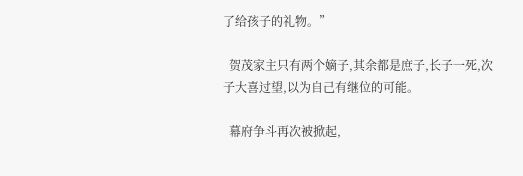了给孩子的礼物。”

  贺茂家主只有两个嫡子,其余都是庶子,长子一死,次子大喜过望,以为自己有继位的可能。

  幕府争斗再次被掀起,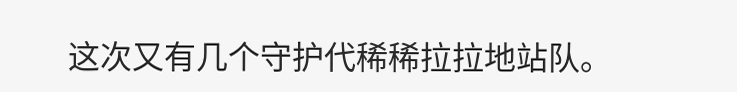这次又有几个守护代稀稀拉拉地站队。